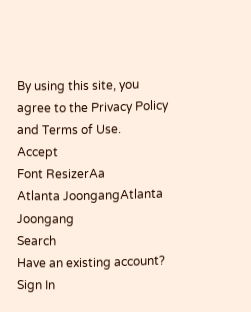By using this site, you agree to the Privacy Policy and Terms of Use.
Accept
Font ResizerAa
Atlanta JoongangAtlanta Joongang
Search
Have an existing account? Sign In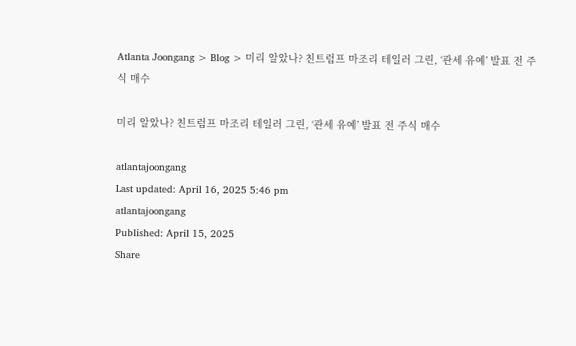Atlanta Joongang > Blog > 미리 알았나? 친트럼프 마조리 테일러 그린, ‘관세 유예’ 발표 전 주식 매수

미리 알았나? 친트럼프 마조리 테일러 그린, ‘관세 유예’ 발표 전 주식 매수

atlantajoongang
Last updated: April 16, 2025 5:46 pm
atlantajoongang
Published: April 15, 2025
Share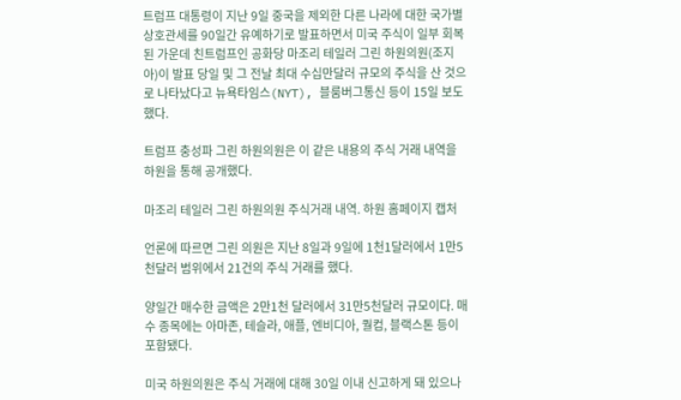트럼프 대통령이 지난 9일 중국을 제외한 다른 나라에 대한 국가별 상호관세를 90일간 유예하기로 발표하면서 미국 주식이 일부 회복된 가운데 친트럼프인 공화당 마조리 테일러 그린 하원의원(조지아)이 발표 당일 및 그 전날 최대 수십만달러 규모의 주식을 산 것으로 나타났다고 뉴욕타임스(NYT), 블룸버그통신 등이 15일 보도했다.

트럼프 충성파 그린 하원의원은 이 같은 내용의 주식 거래 내역을 하원을 통해 공개했다.

마조리 테일러 그린 하원의원 주식거래 내역. 하원 홈페이지 캡처

언론에 따르면 그린 의원은 지난 8일과 9일에 1천1달러에서 1만5천달러 범위에서 21건의 주식 거래를 했다.

양일간 매수한 금액은 2만1천 달러에서 31만5천달러 규모이다. 매수 종목에는 아마존, 테슬라, 애플, 엔비디아, 퀄컴, 블랙스톤 등이 포함됐다.

미국 하원의원은 주식 거래에 대해 30일 이내 신고하게 돼 있으나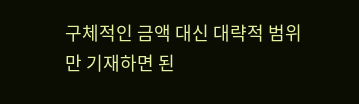구체적인 금액 대신 대략적 범위만 기재하면 된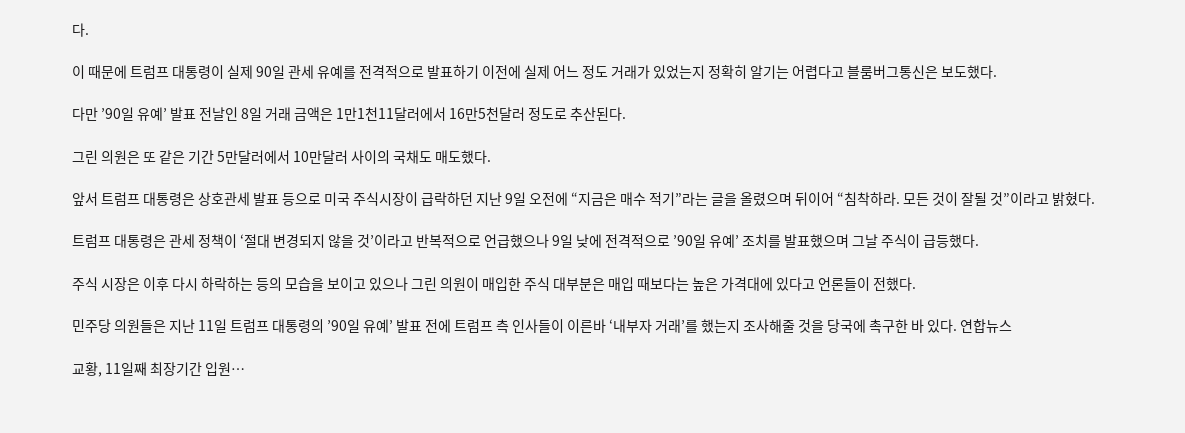다.

이 때문에 트럼프 대통령이 실제 90일 관세 유예를 전격적으로 발표하기 이전에 실제 어느 정도 거래가 있었는지 정확히 알기는 어렵다고 블룸버그통신은 보도했다.

다만 ’90일 유예’ 발표 전날인 8일 거래 금액은 1만1천11달러에서 16만5천달러 정도로 추산된다.

그린 의원은 또 같은 기간 5만달러에서 10만달러 사이의 국채도 매도했다.

앞서 트럼프 대통령은 상호관세 발표 등으로 미국 주식시장이 급락하던 지난 9일 오전에 “지금은 매수 적기”라는 글을 올렸으며 뒤이어 “침착하라. 모든 것이 잘될 것”이라고 밝혔다.

트럼프 대통령은 관세 정책이 ‘절대 변경되지 않을 것’이라고 반복적으로 언급했으나 9일 낮에 전격적으로 ’90일 유예’ 조치를 발표했으며 그날 주식이 급등했다.

주식 시장은 이후 다시 하락하는 등의 모습을 보이고 있으나 그린 의원이 매입한 주식 대부분은 매입 때보다는 높은 가격대에 있다고 언론들이 전했다.

민주당 의원들은 지난 11일 트럼프 대통령의 ’90일 유예’ 발표 전에 트럼프 측 인사들이 이른바 ‘내부자 거래’를 했는지 조사해줄 것을 당국에 촉구한 바 있다. 연합뉴스

교황, 11일째 최장기간 입원…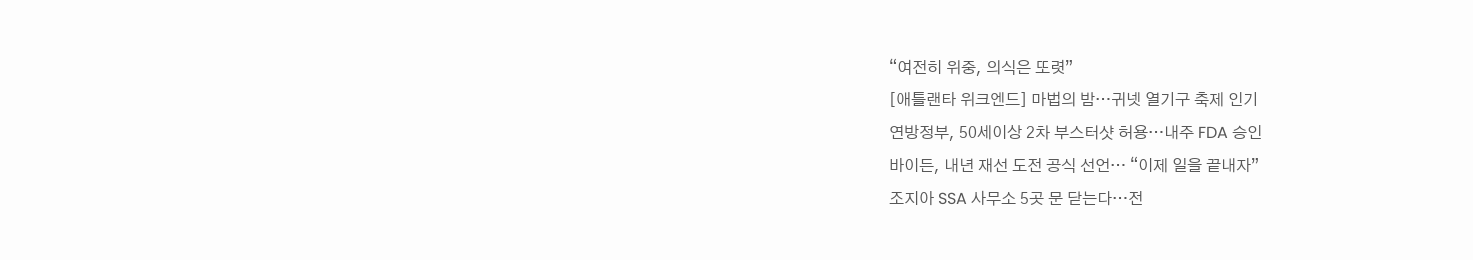“여전히 위중, 의식은 또렷”
[애틀랜타 위크엔드] 마법의 밤…귀넷 열기구 축제 인기
연방정부, 50세이상 2차 부스터샷 허용…내주 FDA 승인
바이든, 내년 재선 도전 공식 선언… “이제 일을 끝내자”
조지아 SSA 사무소 5곳 문 닫는다…전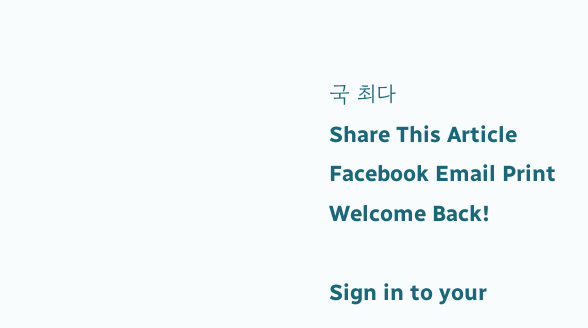국 최다
Share This Article
Facebook Email Print
Welcome Back!

Sign in to your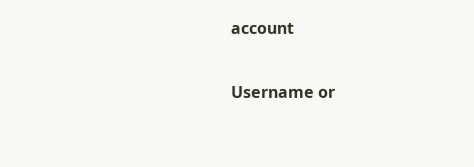account

Username or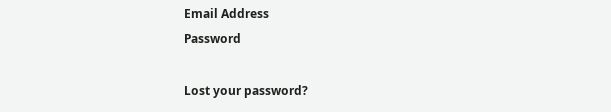Email Address
Password

Lost your password?